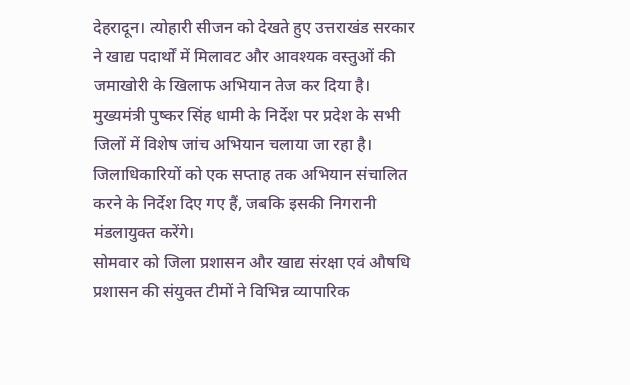देहरादून। त्योहारी सीजन को देखते हुए उत्तराखंड सरकार ने खाद्य पदार्थों में मिलावट और आवश्यक वस्तुओं की जमाखोरी के खिलाफ अभियान तेज कर दिया है। मुख्यमंत्री पुष्कर सिंह धामी के निर्देश पर प्रदेश के सभी जिलों में विशेष जांच अभियान चलाया जा रहा है। जिलाधिकारियों को एक सप्ताह तक अभियान संचालित करने के निर्देश दिए गए हैं, जबकि इसकी निगरानी मंडलायुक्त करेंगे।
सोमवार को जिला प्रशासन और खाद्य संरक्षा एवं औषधि प्रशासन की संयुक्त टीमों ने विभिन्न व्यापारिक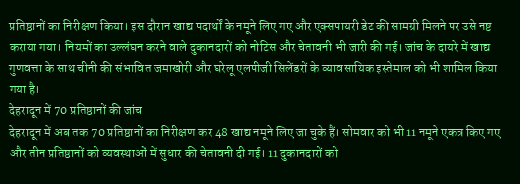प्रतिष्ठानों का निरीक्षण किया। इस दौरान खाद्य पदार्थों के नमूने लिए गए और एक्सपायरी डेट की सामग्री मिलने पर उसे नष्ट कराया गया। नियमों का उल्लंघन करने वाले दुकानदारों को नोटिस और चेतावनी भी जारी की गई। जांच के दायरे में खाद्य गुणवत्ता के साथ चीनी की संभावित जमाखोरी और घरेलू एलपीजी सिलेंडरों के व्यावसायिक इस्तेमाल को भी शामिल किया गया है।
देहरादून में 70 प्रतिष्ठानों की जांच
देहरादून में अब तक 70 प्रतिष्ठानों का निरीक्षण कर 48 खाद्य नमूने लिए जा चुके हैं। सोमवार को भी 11 नमूने एकत्र किए गए और तीन प्रतिष्ठानों को व्यवस्थाओं में सुधार की चेतावनी दी गई। 11 दुकानदारों को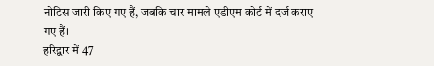नोटिस जारी किए गए हैं, जबकि चार मामले एडीएम कोर्ट में दर्ज कराए गए हैं।
हरिद्वार में 47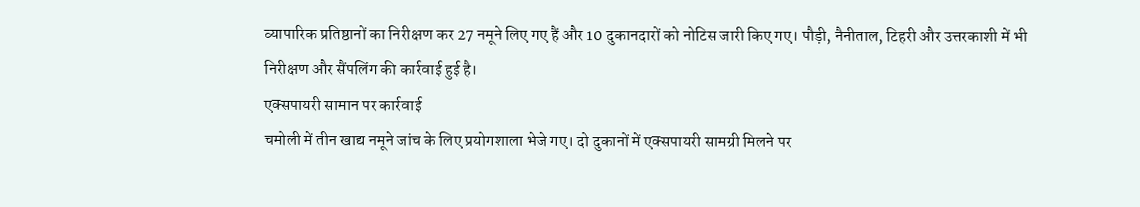व्यापारिक प्रतिष्ठानों का निरीक्षण कर 27 नमूने लिए गए हैं और 10 दुकानदारों को नोटिस जारी किए गए। पौड़ी, नैनीताल, टिहरी और उत्तरकाशी में भी निरीक्षण और सैंपलिंग की कार्रवाई हुई है।
एक्सपायरी सामान पर कार्रवाई
चमोली में तीन खाद्य नमूने जांच के लिए प्रयोगशाला भेजे गए। दो दुकानों में एक्सपायरी सामग्री मिलने पर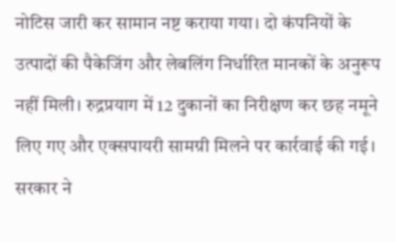नोटिस जारी कर सामान नष्ट कराया गया। दो कंपनियों के उत्पादों की पैकेजिंग और लेबलिंग निर्धारित मानकों के अनुरूप नहीं मिली। रुद्रप्रयाग में 12 दुकानों का निरीक्षण कर छह नमूने लिए गए और एक्सपायरी सामग्री मिलने पर कार्रवाई की गई।
सरकार ने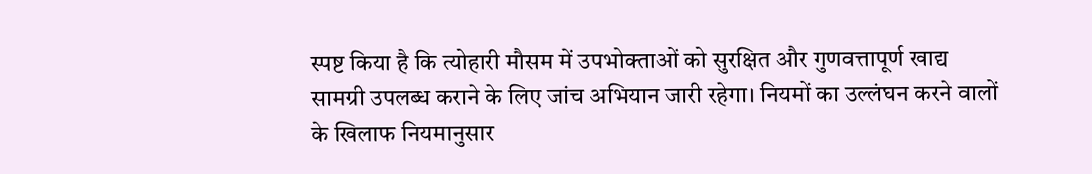स्पष्ट किया है कि त्योहारी मौसम में उपभोक्ताओं को सुरक्षित और गुणवत्तापूर्ण खाद्य सामग्री उपलब्ध कराने के लिए जांच अभियान जारी रहेगा। नियमों का उल्लंघन करने वालों के खिलाफ नियमानुसार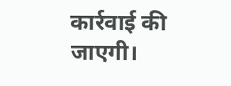कार्रवाई की जाएगी।